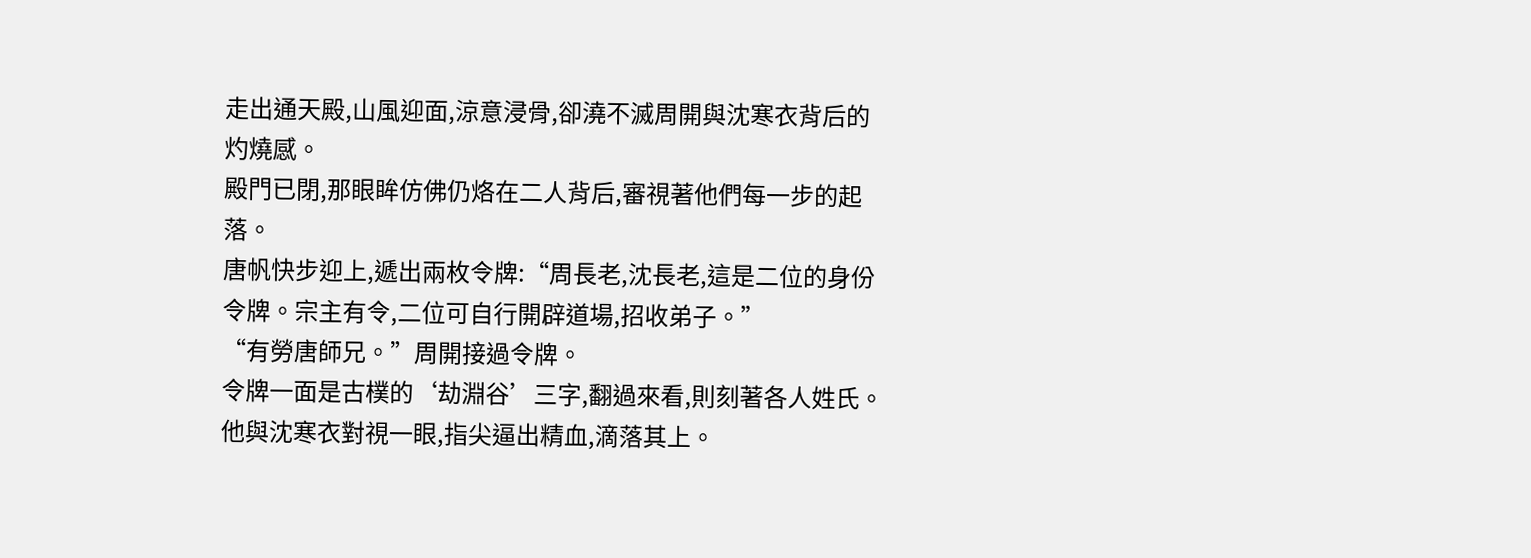走出通天殿,山風迎面,涼意浸骨,卻澆不滅周開與沈寒衣背后的灼燒感。
殿門已閉,那眼眸仿佛仍烙在二人背后,審視著他們每一步的起落。
唐帆快步迎上,遞出兩枚令牌:“周長老,沈長老,這是二位的身份令牌。宗主有令,二位可自行開辟道場,招收弟子。”
“有勞唐師兄。”周開接過令牌。
令牌一面是古樸的‘劫淵谷’三字,翻過來看,則刻著各人姓氏。
他與沈寒衣對視一眼,指尖逼出精血,滴落其上。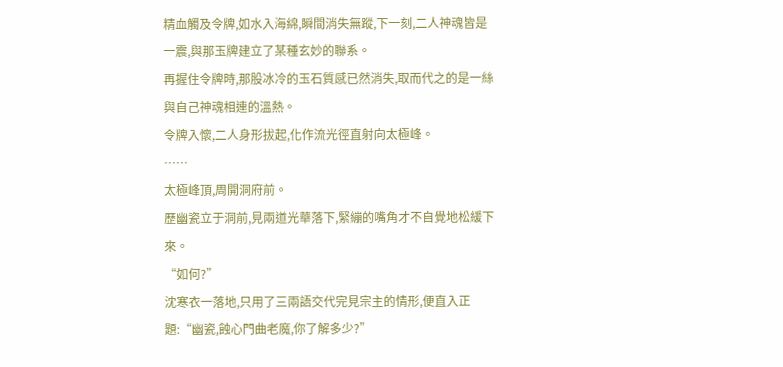精血觸及令牌,如水入海綿,瞬間消失無蹤,下一刻,二人神魂皆是一震,與那玉牌建立了某種玄妙的聯系。
再握住令牌時,那股冰冷的玉石質感已然消失,取而代之的是一絲與自己神魂相連的溫熱。
令牌入懷,二人身形拔起,化作流光徑直射向太極峰。
……
太極峰頂,周開洞府前。
歷幽瓷立于洞前,見兩道光華落下,緊繃的嘴角才不自覺地松緩下來。
“如何?”
沈寒衣一落地,只用了三兩語交代完見宗主的情形,便直入正題:“幽瓷,蝕心門曲老魔,你了解多少?”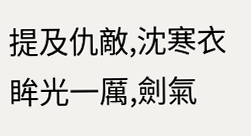提及仇敵,沈寒衣眸光一厲,劍氣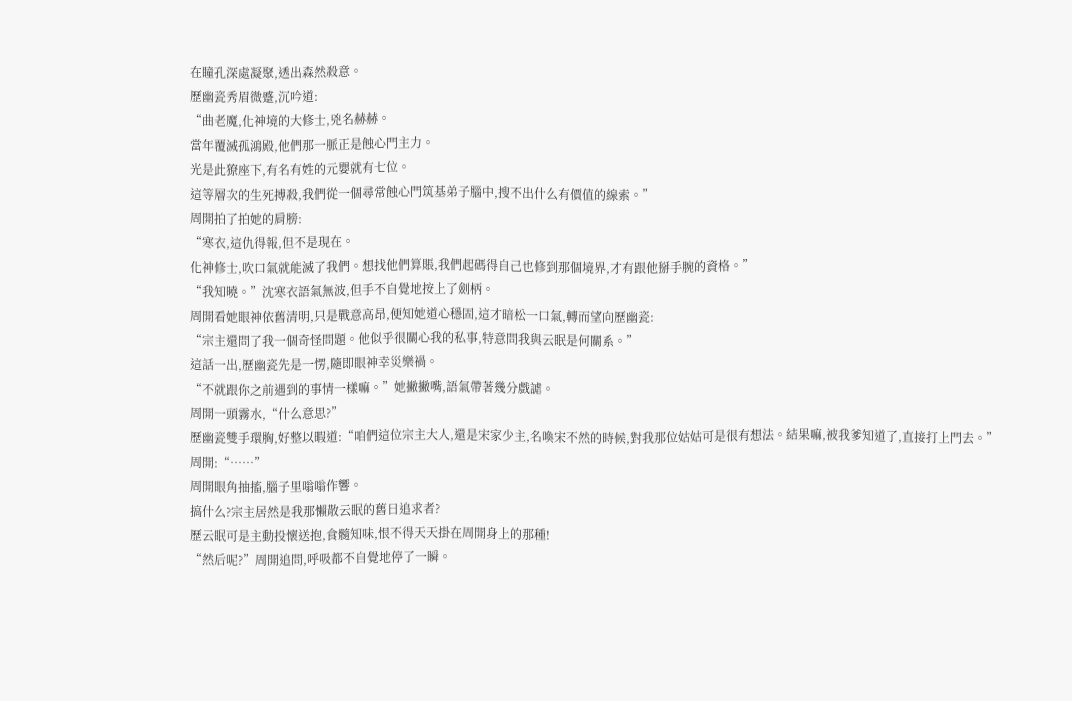在瞳孔深處凝聚,透出森然殺意。
歷幽瓷秀眉微蹙,沉吟道:
“曲老魔,化神境的大修士,兇名赫赫。
當年覆滅孤鴻殿,他們那一脈正是蝕心門主力。
光是此獠座下,有名有姓的元嬰就有七位。
這等層次的生死搏殺,我們從一個尋常蝕心門筑基弟子腦中,搜不出什么有價值的線索。”
周開拍了拍她的肩膀:
“寒衣,這仇得報,但不是現在。
化神修士,吹口氣就能滅了我們。想找他們算賬,我們起碼得自己也修到那個境界,才有跟他掰手腕的資格。”
“我知曉。”沈寒衣語氣無波,但手不自覺地按上了劍柄。
周開看她眼神依舊清明,只是戰意高昂,便知她道心穩固,這才暗松一口氣,轉而望向歷幽瓷:
“宗主還問了我一個奇怪問題。他似乎很關心我的私事,特意問我與云眠是何關系。”
這話一出,歷幽瓷先是一愣,隨即眼神幸災樂禍。
“不就跟你之前遇到的事情一樣嘛。”她撇撇嘴,語氣帶著幾分戲謔。
周開一頭霧水,“什么意思?”
歷幽瓷雙手環胸,好整以暇道:“咱們這位宗主大人,還是宋家少主,名喚宋不然的時候,對我那位姑姑可是很有想法。結果嘛,被我爹知道了,直接打上門去。”
周開:“……”
周開眼角抽搐,腦子里嗡嗡作響。
搞什么?宗主居然是我那懶散云眠的舊日追求者?
歷云眠可是主動投懷送抱,食髓知味,恨不得天天掛在周開身上的那種!
“然后呢?”周開追問,呼吸都不自覺地停了一瞬。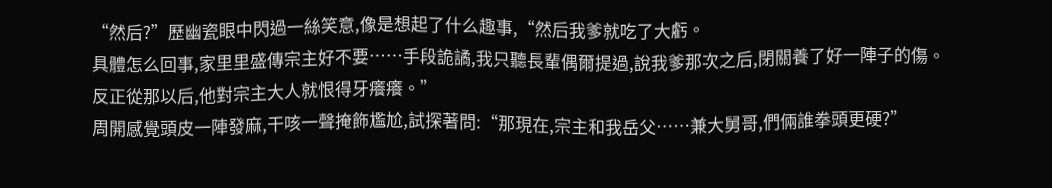“然后?”歷幽瓷眼中閃過一絲笑意,像是想起了什么趣事,“然后我爹就吃了大虧。
具體怎么回事,家里里盛傳宗主好不要……手段詭譎,我只聽長輩偶爾提過,說我爹那次之后,閉關養了好一陣子的傷。
反正從那以后,他對宗主大人就恨得牙癢癢。”
周開感覺頭皮一陣發麻,干咳一聲掩飾尷尬,試探著問:“那現在,宗主和我岳父……兼大舅哥,們倆誰拳頭更硬?”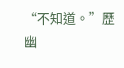“不知道。”歷幽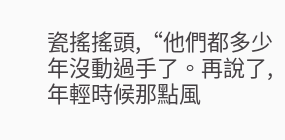瓷搖搖頭,“他們都多少年沒動過手了。再說了,年輕時候那點風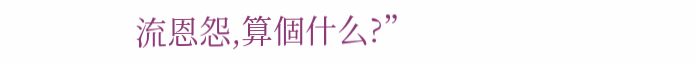流恩怨,算個什么?”